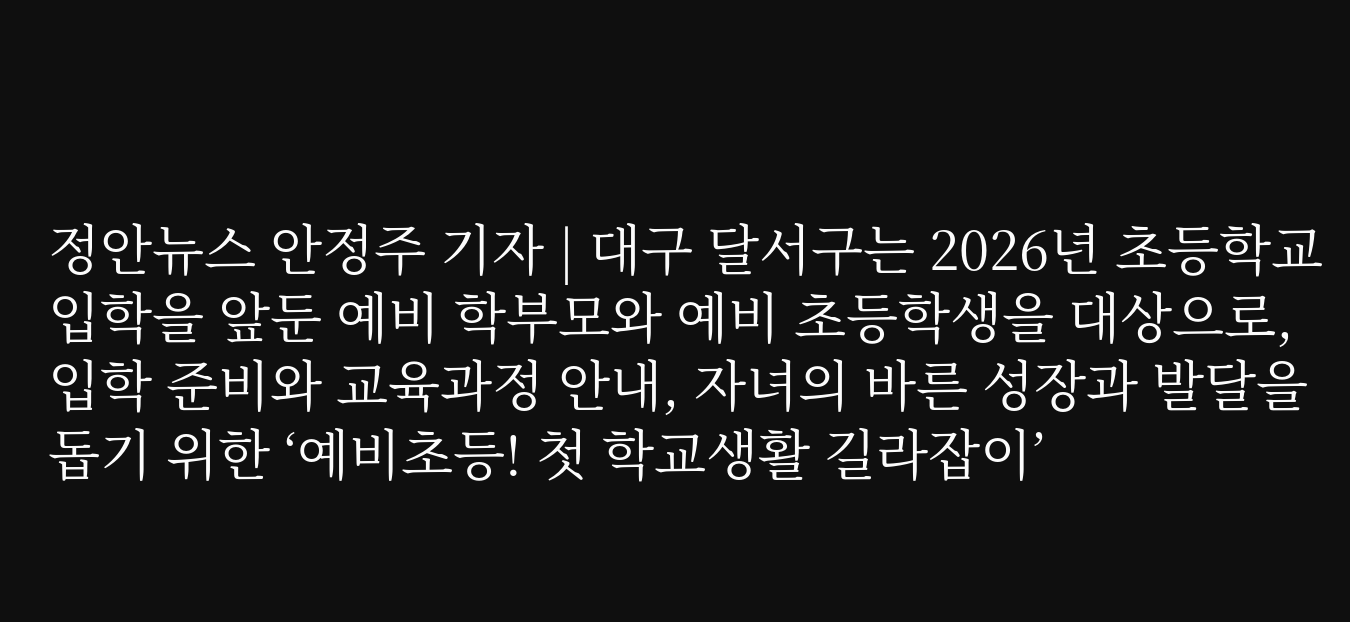정안뉴스 안정주 기자 | 대구 달서구는 2026년 초등학교 입학을 앞둔 예비 학부모와 예비 초등학생을 대상으로, 입학 준비와 교육과정 안내, 자녀의 바른 성장과 발달을 돕기 위한 ‘예비초등! 첫 학교생활 길라잡이’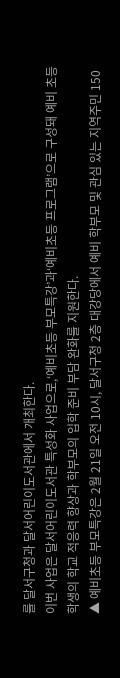를 달서구청과 달서어린이도서관에서 개최한다.
이번 사업은 달서어린이도서관 특성화 사업으로,‘예비초등 부모특강’과‘예비초등 프로그램’으로 구성돼 예비 초등학생의 학교 적응력 향상과 학부모의 입학 준비 부담 완화를 지원한다.
▲ 예비초등 부모특강은 2월 21일 오전 10시, 달서구청 2층 대강당에서 예비 학부모 및 관심 있는 지역주민 150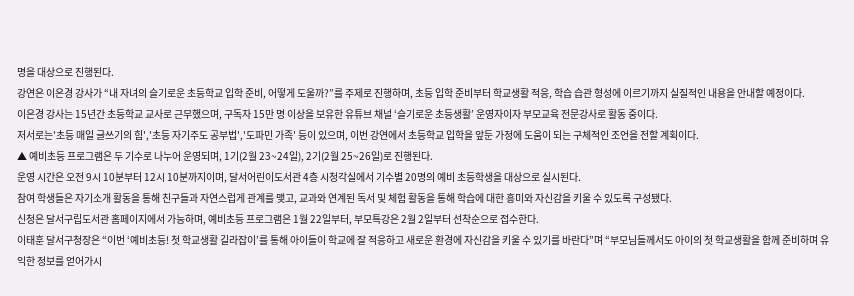명을 대상으로 진행된다.
강연은 이은경 강사가 “내 자녀의 슬기로운 초등학교 입학 준비, 어떻게 도울까?”를 주제로 진행하며, 초등 입학 준비부터 학교생활 적응, 학습 습관 형성에 이르기까지 실질적인 내용을 안내할 예정이다.
이은경 강사는 15년간 초등학교 교사로 근무했으며, 구독자 15만 명 이상을 보유한 유튜브 채널 ‘슬기로운 초등생활’ 운영자이자 부모교육 전문강사로 활동 중이다.
저서로는'초등 매일 글쓰기의 힘','초등 자기주도 공부법','도파민 가족' 등이 있으며, 이번 강연에서 초등학교 입학을 앞둔 가정에 도움이 되는 구체적인 조언을 전할 계획이다.
▲ 예비초등 프로그램은 두 기수로 나누어 운영되며, 1기(2월 23~24일), 2기(2월 25~26일)로 진행된다.
운영 시간은 오전 9시 10분부터 12시 10분까지이며, 달서어린이도서관 4층 시청각실에서 기수별 20명의 예비 초등학생을 대상으로 실시된다.
참여 학생들은 자기소개 활동을 통해 친구들과 자연스럽게 관계를 맺고, 교과와 연계된 독서 및 체험 활동을 통해 학습에 대한 흥미와 자신감을 키울 수 있도록 구성됐다.
신청은 달서구립도서관 홈페이지에서 가능하며, 예비초등 프로그램은 1월 22일부터, 부모특강은 2월 2일부터 선착순으로 접수한다.
이태훈 달서구청장은 “이번 ‘예비초등! 첫 학교생활 길라잡이’를 통해 아이들이 학교에 잘 적응하고 새로운 환경에 자신감을 키울 수 있기를 바란다”며 “부모님들께서도 아이의 첫 학교생활을 함께 준비하며 유익한 정보를 얻어가시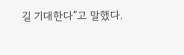길 기대한다”고 말했다.